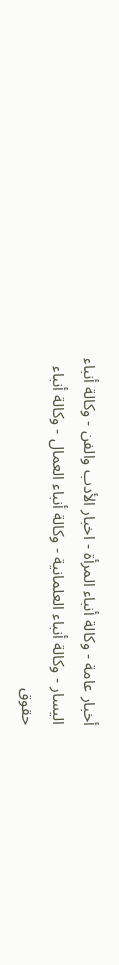أخبار عامة - وكالة أنباء المرأة - اخبار الأدب والفن - وكالة أنباء اليسار - وكالة أنباء العلمانية - وكالة أنباء العمال - وكالة أنباء حقوق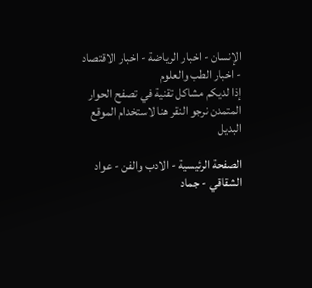الإنسان - اخبار الرياضة - اخبار الاقتصاد - اخبار الطب والعلوم
إذا لديكم مشاكل تقنية في تصفح الحوار المتمدن نرجو النقر هنا لاستخدام الموقع البديل

الصفحة الرئيسية - الادب والفن - عواد الشقاقي - جماد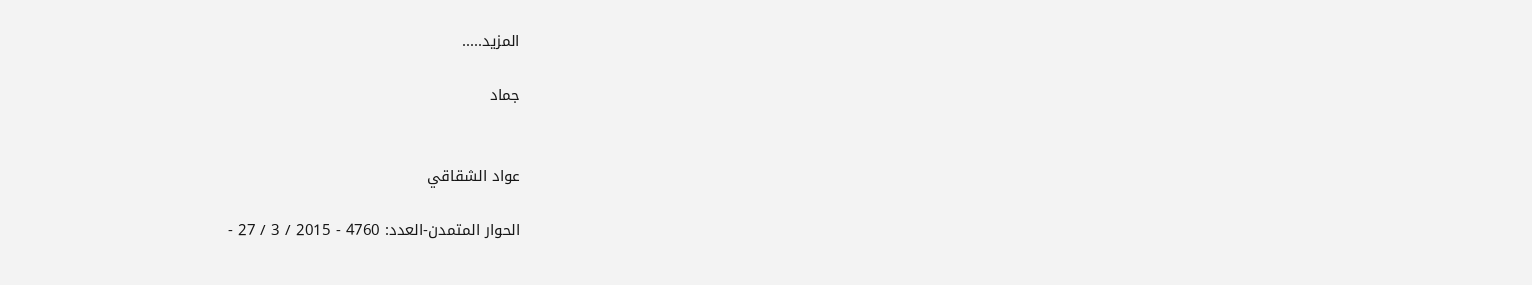المزيد.....

جماد


عواد الشقاقي

الحوار المتمدن-العدد: 4760 - 2015 / 3 / 27 -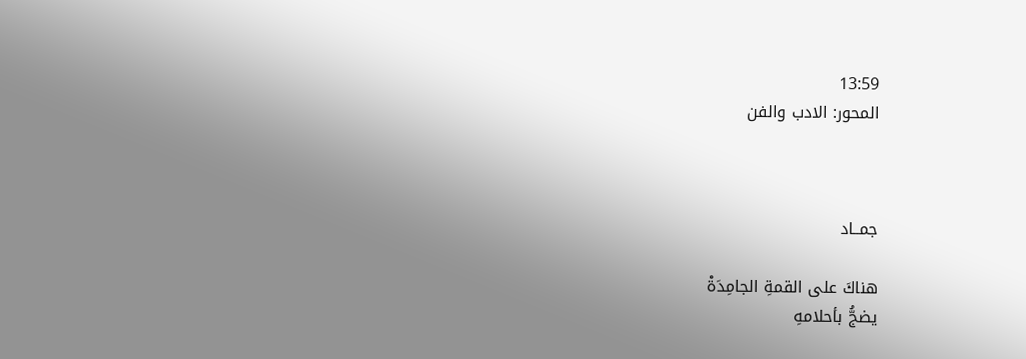13:59
المحور: الادب والفن



جمــاد

هناكَ على القمةِ الجامِدَةْ
يضجُّ بأحلامهِ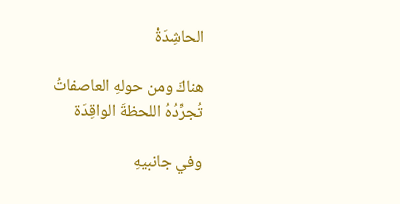الحاشِدَةْ

هناكَ ومن حولهِ العاصفاتُ
تُجرِّدُهُ اللحظةَ الواقِدَة

وفي جانبيهِ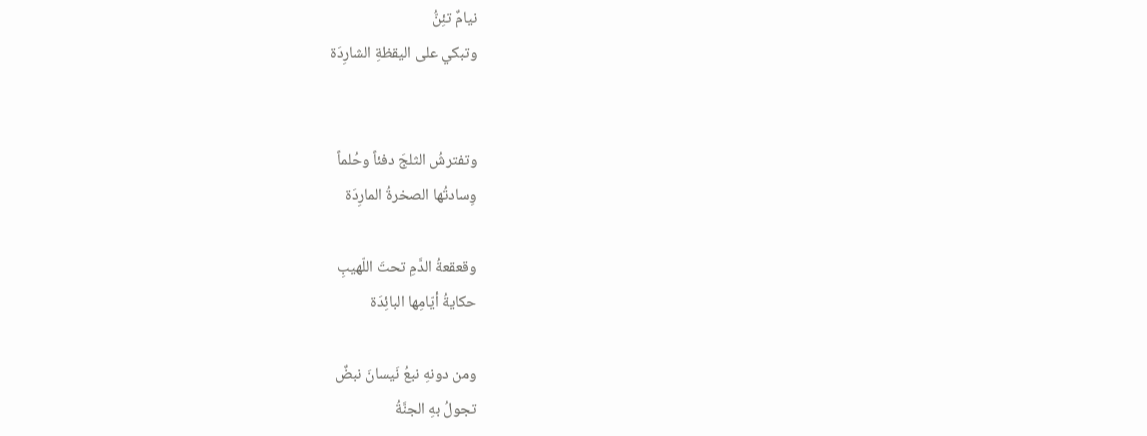نيامٌ تئِنُّ
وتبكي على اليقظةِ الشارِدَة


وتفترشُ الثلجَ دفئاً وحُلماً
وِسادتُها الصخرةُ المارِدَة

وقعقعةُ الدَّمِ تحتَ اللّهيبِ
حكايةُ أيّامِها البائِدَة

ومن دونهِ نبعُ نَيسانَ نبضٌ
تجولُ بهِ الجنَّةُ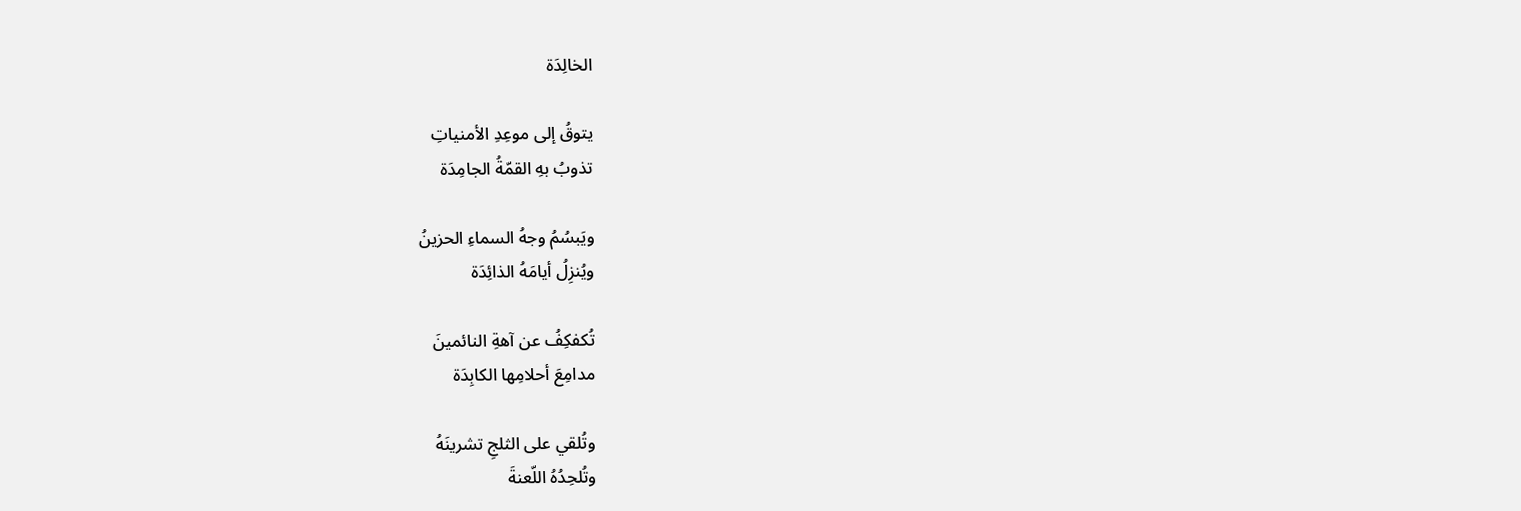الخالِدَة

يتوقُ إلى موعِدِ الأمنياتِ
تذوبُ بهِ القمّةُ الجامِدَة

ويَبسُمُ وجهُ السماءِ الحزينُ
ويُنزِلُ أيامَهُ الذائِدَة

تُكفكِفُ عن آهةِ النائمينَ
مدامِعَ أحلامِها الكابِدَة

وتُلقي على الثلجِ تشرينَهُ
وتُلحِدُهُ اللّعنةَ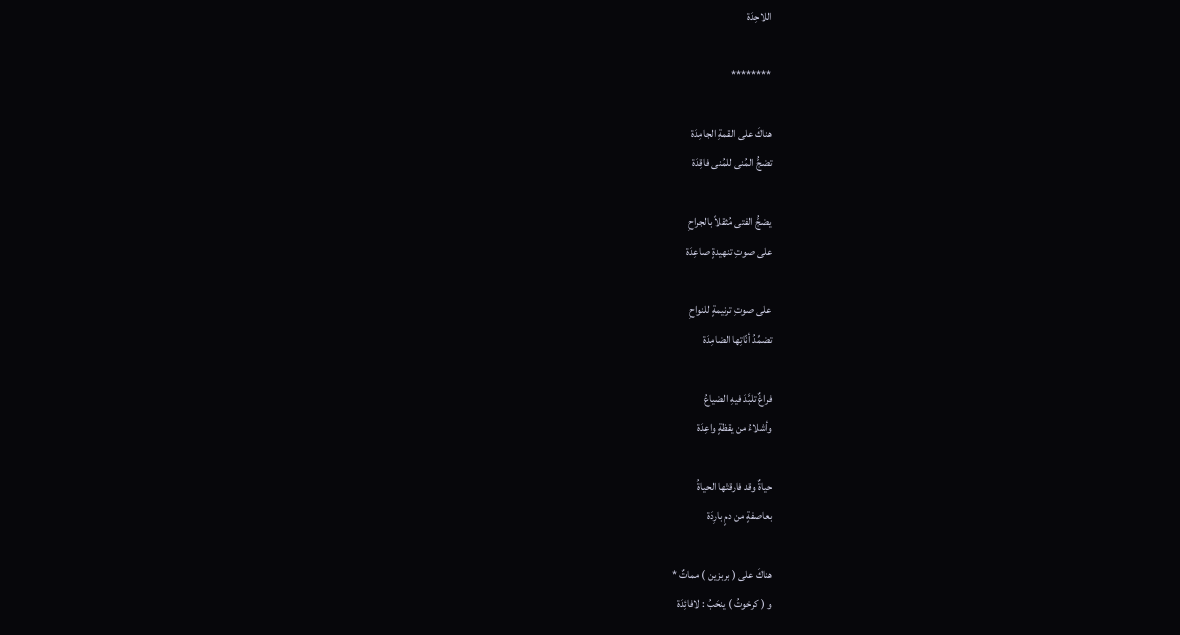اللاحِدَة

********

هناكَ على القمةِ الجامِدَة
تضجُّ المُنى للمُنى فاقِدَة

يضجُّ الفتى مُثقلاً بالجراحِ
على صوتِ تنهيدةٍ صاعِدَة

على صوتِ ترنيمةٍ للنواحِ
تضمِّدُ أنّاتِها الضامِدَة

فراغٌ تلبَّدَ فيهِ الضياعُ
وأشلاءُ من يقظةٍ واعِدَة

حياةٌ وقد فارقتْها الحياةُ
بعاصفةٍ من دمٍ بارِدَة

هناكَ على ( بربزين ) مماتٌ *
و ( كرخوتُ ) ينحَبُ : لافائِدَة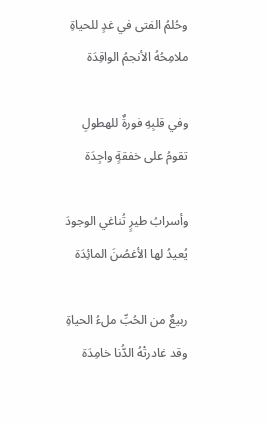وحُلمُ الفتى في غدٍ للحياةِ
ملامِحُهُ الأنجمُ الواقِدَة

وفي قلبِهِ فورةٌ للهطولِ
تقومُ على خفقةٍ واجِدَة

وأسرابُ طيرٍ تُناغي الوجودَ
يُعيدُ لها الأغصُنَ المائِدَة

ربيعٌ من الحُبِّ ملءُ الحياةِ
وقد غادرتْهُ الدُّنا خامِدَة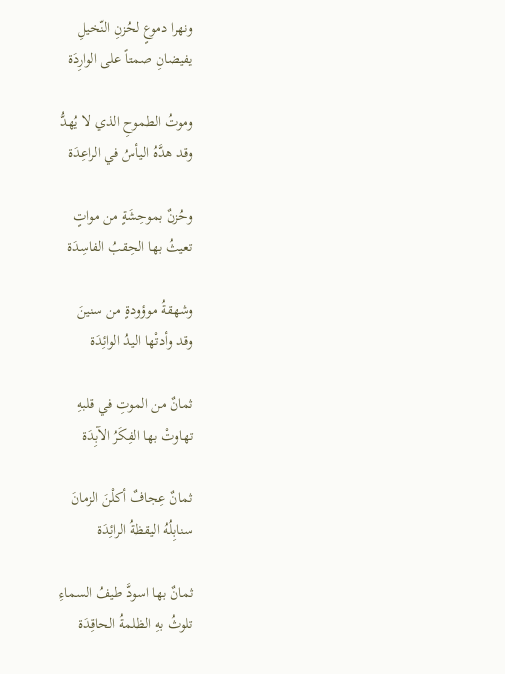ونهرا دموعٍ لحُزنِ النّخيلِ
يفيضانِ صمتاً على الوارِدَة

وموتُ الطموحِ الذي لا يُهدُّ
وقد هدَّهُ اليأسُ في الراعِدَة

وحُزنٌ بموحِشَةٍ من مواتٍ
تعيثُ بها الحِقبُ الفاسِدَة

وشهقةُ موؤودةٍ من سنينَ
وقد وأدتْها اليدُ الوائِدَة

ثمانٌ من الموتِ في قلبهِ
تهاوتْ بها الفِكَرُ الآبِدَة

ثمانٌ عِجافٌ أكلْنَ الزمانَ
سنابِلُهُ اليقظةُ الرائِدَة

ثمانٌ بها اسودَّ طيفُ السماءِ
تلوثُ بهِ الظلمةُ الحاقِدَة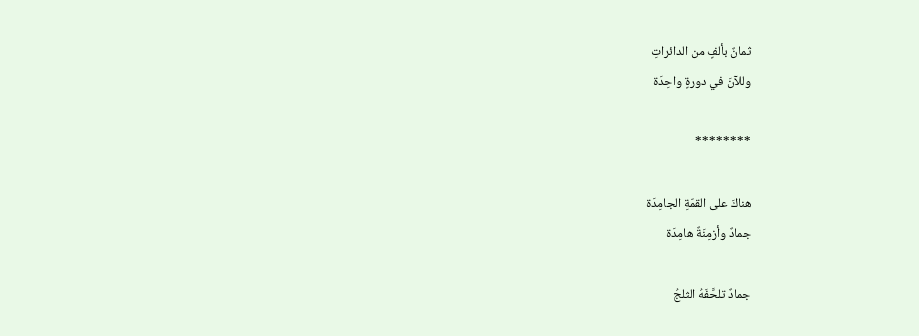ثمانٌ بألفٍ من الدائراتِ
وللآنَ في دورةٍ واحِدَة

********

هناكَ على القمّةِ الجامِدَة
جمادٌ وأزمِنَةٌ هامِدَة

جمادٌ تلحَّفَهُ الثلجُ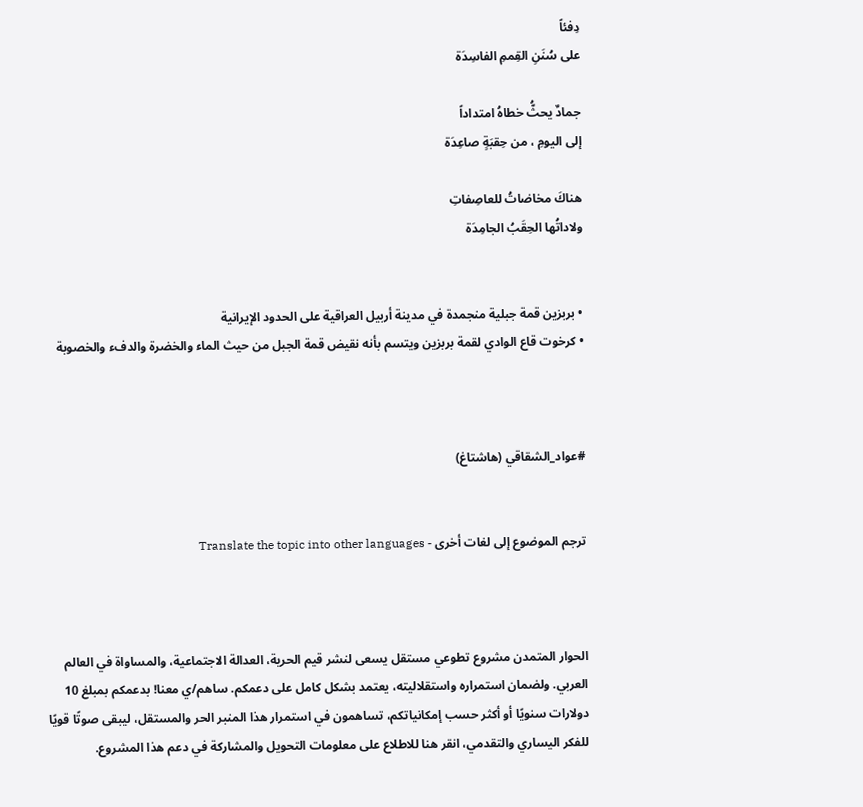دِفئاً
على سُنَنِ القِممِ الفاسِدَة

جمادٌ يحثُّ خطاهُ امتداداً
إلى اليومِ ، من حِقبَةٍ صاعِدَة

هناكَ مخاضاتُ للعاصِفاتِ
ولاداتُها الحِقَبُ الجامِدَة


• بربزين قمة جبلية منجمدة في مدينة أربيل العراقية على الحدود الإيرانية
• كرخوت قاع الوادي لقمة بربزين ويتسم بأنه نقيض قمة الجبل من حيث الماء والخضرة والدفء والخصوبة



#عواد_الشقاقي (هاشتاغ)


ترجم الموضوع إلى لغات أخرى - Translate the topic into other languages



الحوار المتمدن مشروع تطوعي مستقل يسعى لنشر قيم الحرية، العدالة الاجتماعية، والمساواة في العالم العربي. ولضمان استمراره واستقلاليته، يعتمد بشكل كامل على دعمكم. ساهم/ي معنا! بدعمكم بمبلغ 10 دولارات سنويًا أو أكثر حسب إمكانياتكم، تساهمون في استمرار هذا المنبر الحر والمستقل، ليبقى صوتًا قويًا للفكر اليساري والتقدمي، انقر هنا للاطلاع على معلومات التحويل والمشاركة في دعم هذا المشروع.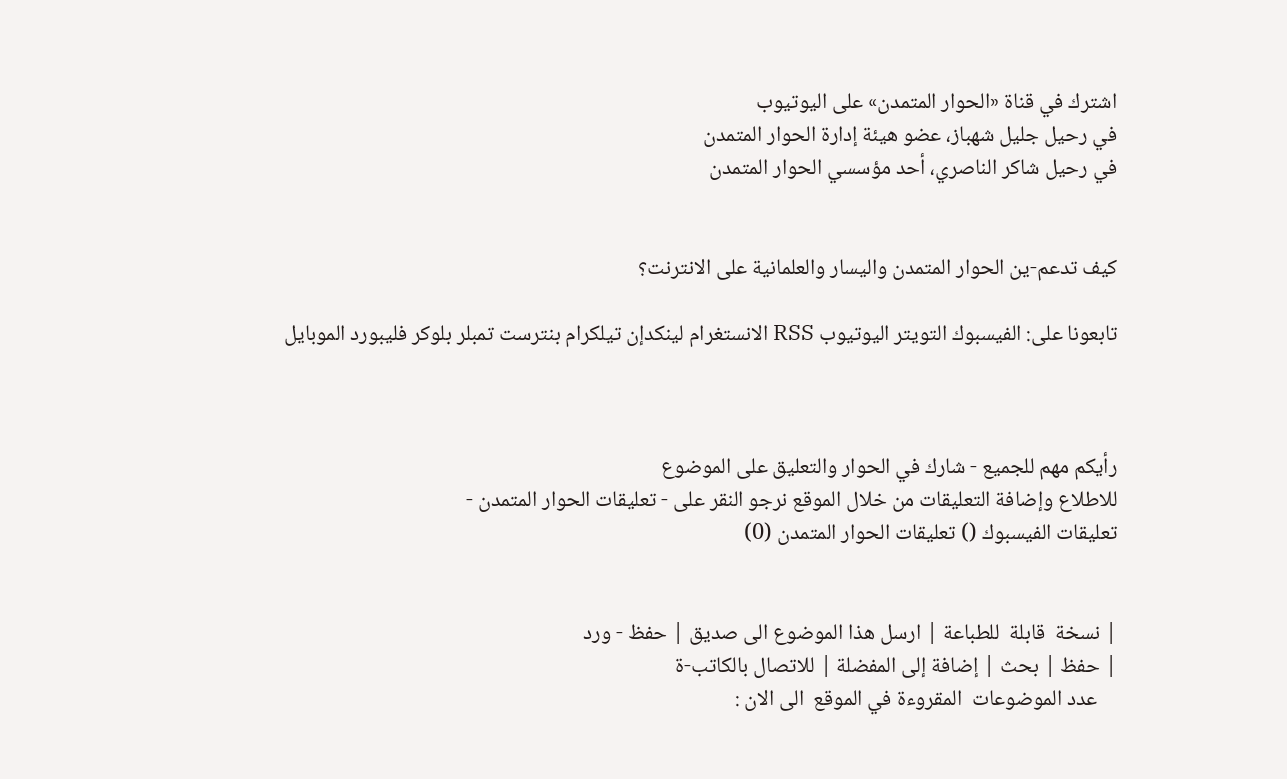اشترك في قناة «الحوار المتمدن» على اليوتيوب
في رحيل جليل شهباز، عضو هيئة إدارة الحوار المتمدن
في رحيل شاكر الناصري، أحد مؤسسي الحوار المتمدن


كيف تدعم-ين الحوار المتمدن واليسار والعلمانية على الانترنت؟

تابعونا على: الفيسبوك التويتر اليوتيوب RSS الانستغرام لينكدإن تيلكرام بنترست تمبلر بلوكر فليبورد الموبايل



رأيكم مهم للجميع - شارك في الحوار والتعليق على الموضوع
للاطلاع وإضافة التعليقات من خلال الموقع نرجو النقر على - تعليقات الحوار المتمدن -
تعليقات الفيسبوك () تعليقات الحوار المتمدن (0)


| نسخة  قابلة  للطباعة | ارسل هذا الموضوع الى صديق | حفظ - ورد
| حفظ | بحث | إضافة إلى المفضلة | للاتصال بالكاتب-ة
    عدد الموضوعات  المقروءة في الموقع  الى الان :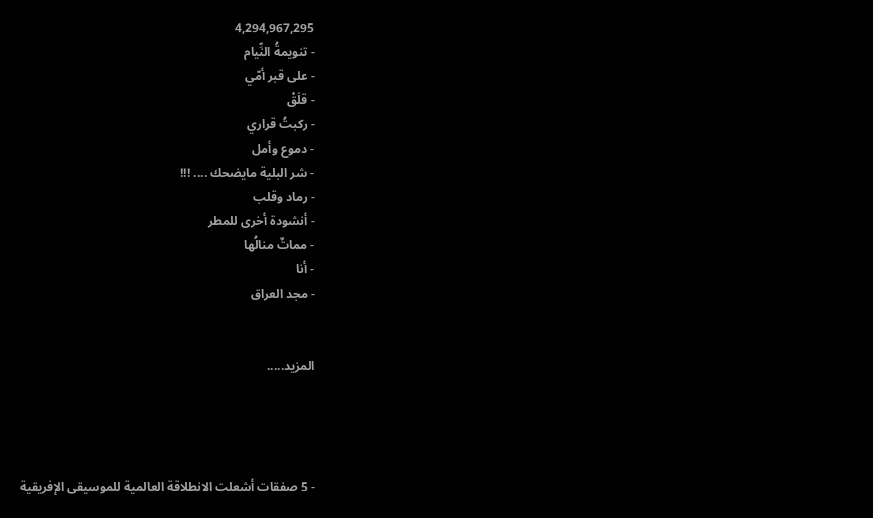4,294,967,295
- تنويمةُ النِّيام
- على قبر أمّي
- قلَقْ
- ركبتُ قراري
- دموع وأمل
- شر البلية مايضحك .... !!!
- رماد وقلب
- أنشودة أخرى للمطر
- مماتٌ منالُها
- أنا
- مجد العراق


المزيد.....




- 5 صفقات أشعلت الانطلاقة العالمية للموسيقى الإفريقية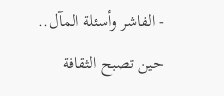- الفاشر وأسئلة المآل.. حين تصبح الثقافة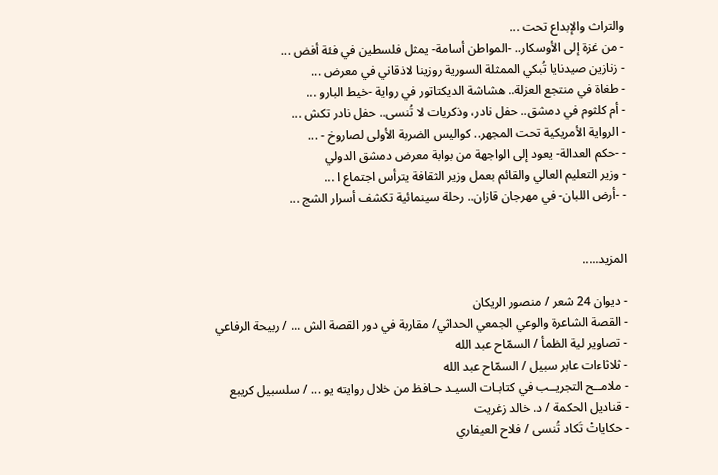والتراث والإبداع تحت ...
- من غزة إلى الأوسكار.. -المواطن أسامة- يمثل فلسطين في فئة أفض ...
- زنازين صيدنايا تُبكي الممثلة السورية روزينا لاذقاني في معرض ...
- طغاة في منتجع العزلة.. هشاشة الديكتاتور في رواية -خيط البارو ...
- أم كلثوم في دمشق.. حفل نادر، وذكريات لا تُنسى.. حفل نادر تكش ...
- الرواية الأمريكية تحت المجهر.. كواليس الضربة الأولى لصاروخ - ...
- -حكم العدالة- يعود إلى الواجهة من بوابة معرض دمشق الدولي
- وزير التعليم العالي والقائم بعمل وزير الثقافة يترأس اجتماع ا ...
- -أرض اللبان- في مهرجان قازان.. رحلة سينمائية تكشف أسرار الشج ...


المزيد.....

- ديوان 24 شعر / منصور الريكان
- القصة الشاعرة والوعي الجمعي الحداثي/ مقاربة في دور القصة الش ... / ربيحة الرفاعي
- تصاوير لية الظمأ / السمّاح عبد الله
- ثلاثاءات عابر سبيل / السمّاح عبد الله
- ملامــح التجريــب في كتابـات السيـد حـافظ من خلال روايته يو ... / سلسبيل كريبع
- قناديل الحكمة / د. خالد زغريت
- حكاياتْ تَكاد تُنسى / فلاح العيفاري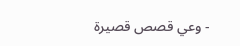- وعي قصص قصيرة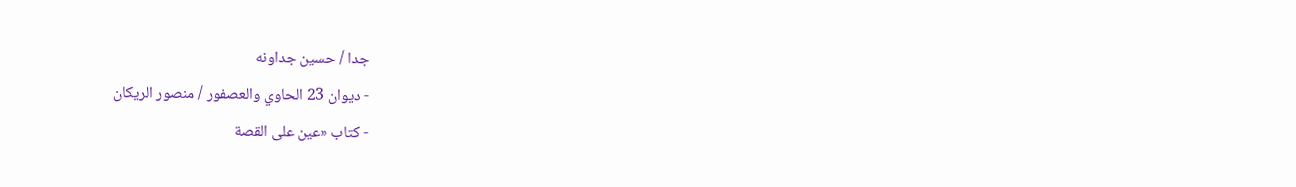جدا / حسين جداونه
- ديوان 23 الحاوي والعصفور / منصور الريكان
- كتاب «عين على القصة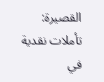القصيرة: تأملات نقدية في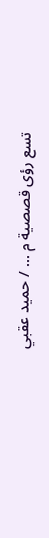تسع رؤى قصصية م ... / حميد عقبي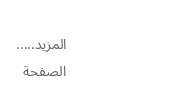المزيد.....
الصفحة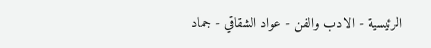الرئيسية - الادب والفن - عواد الشقاقي - جماد